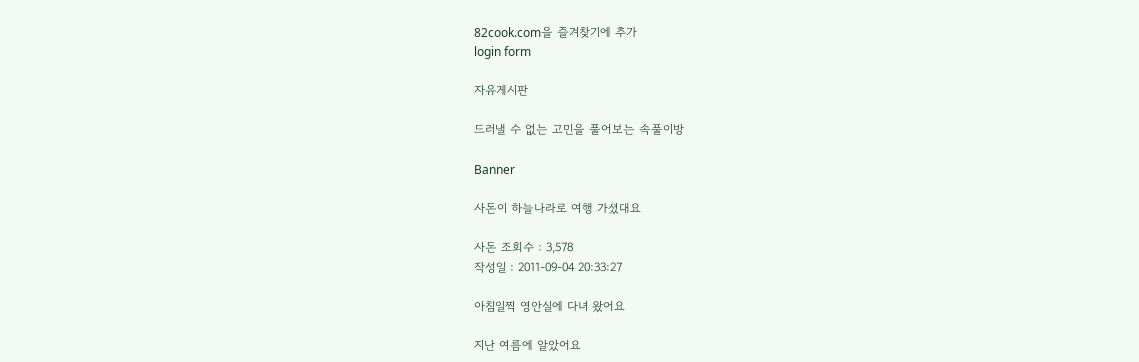82cook.com을 즐겨찾기에 추가
login form

자유게시판

드러낼 수 없는 고민을 풀어보는 속풀이방

Banner

사돈이 하늘나라로 여행 가셨대요

사돈 조회수 : 3,578
작성일 : 2011-09-04 20:33:27

아침일찍 영안실에 다녀 왔어요

지난 여름에 알았어요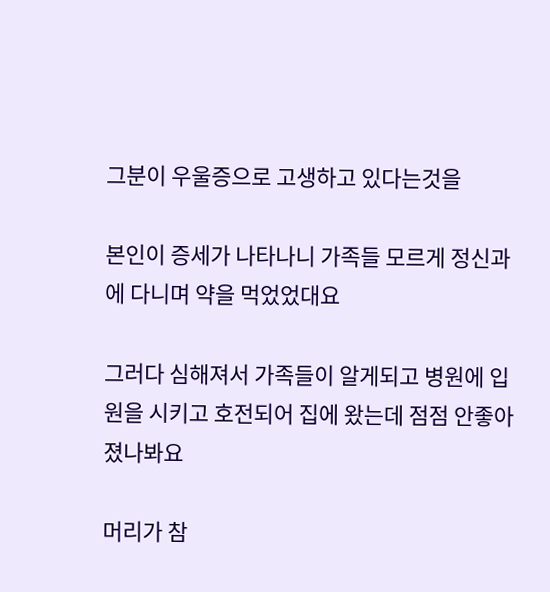그분이 우울증으로 고생하고 있다는것을

본인이 증세가 나타나니 가족들 모르게 정신과에 다니며 약을 먹었었대요

그러다 심해져서 가족들이 알게되고 병원에 입원을 시키고 호전되어 집에 왔는데 점점 안좋아졌나봐요

머리가 참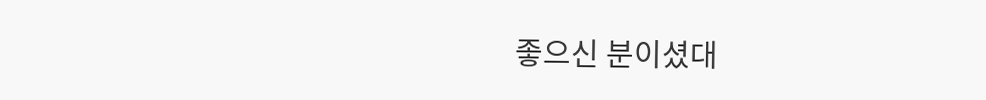좋으신 분이셨대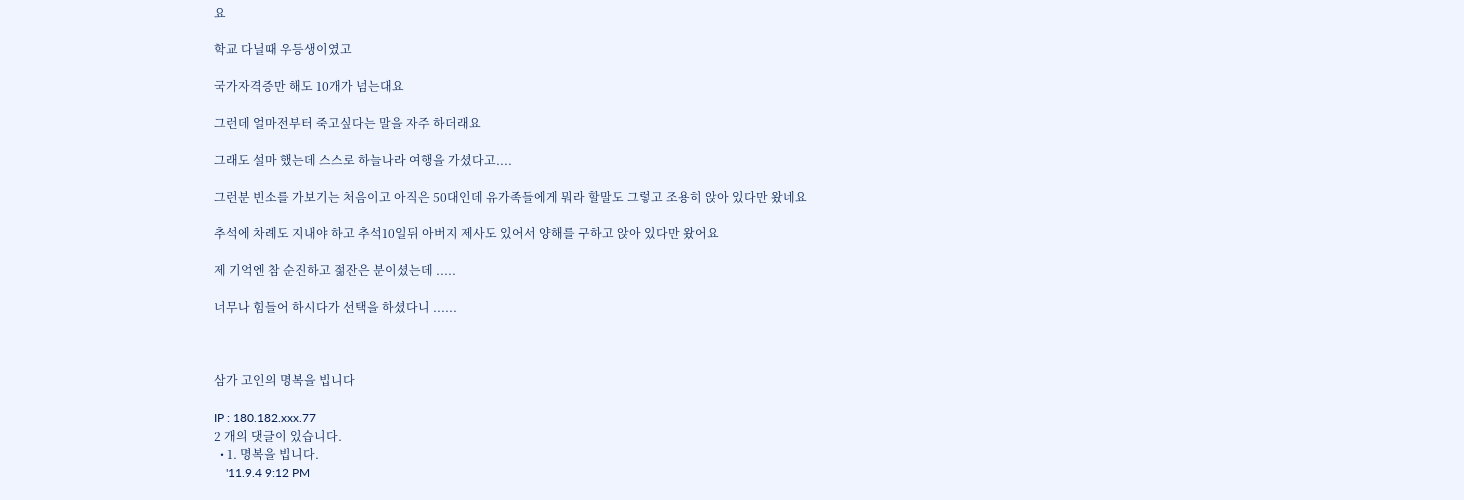요

학교 다닐때 우등생이였고

국가자격증만 해도 10개가 넘는대요

그런데 얼마전부터 죽고싶다는 말을 자주 하더래요

그래도 설마 했는데 스스로 하늘나라 여행을 가셨다고....

그런분 빈소를 가보기는 처음이고 아직은 50대인데 유가족들에게 뭐라 할말도 그렇고 조용히 앉아 있다만 왔네요

추석에 차례도 지내야 하고 추석10일뒤 아버지 제사도 있어서 양해를 구하고 앉아 있다만 왔어요

제 기억엔 참 순진하고 젊잔은 분이셨는데 .....

너무나 힘들어 하시다가 선택을 하셨다니 ......



삼가 고인의 명복을 빕니다

IP : 180.182.xxx.77
2 개의 댓글이 있습니다.
  • 1. 명복을 빕니다.
    '11.9.4 9:12 PM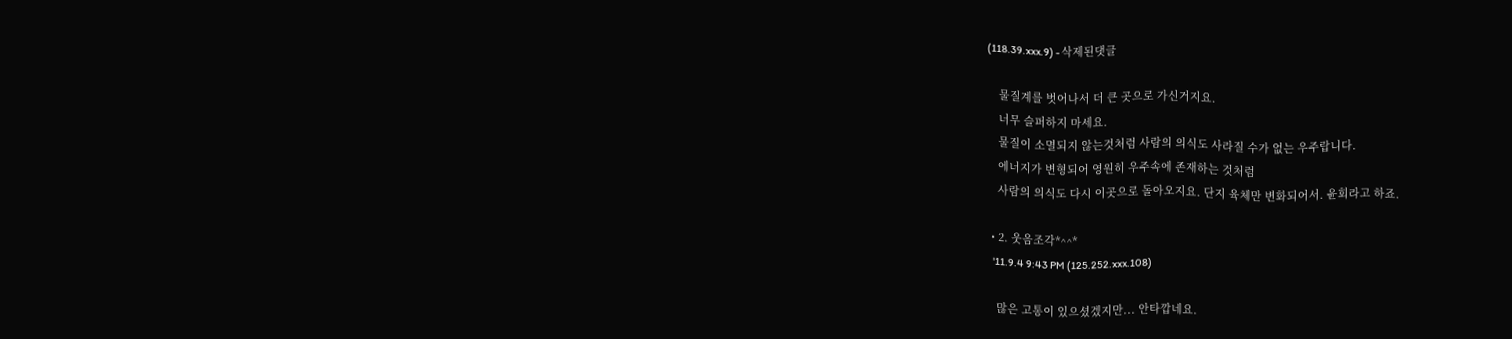(118.39.xxx.9) - 삭제된댓글

    물질계를 벗어나서 더 큰 곳으로 가신거지요.
    너무 슬퍼하지 마세요.
    물질이 소멸되지 않는것처럼 사람의 의식도 사라질 수가 없는 우주랍니다.
    에너지가 변형되어 영원히 우주속에 존재하는 것처럼
    사람의 의식도 다시 이곳으로 돌아오지요. 단지 육체만 변화되어서. 윤회라고 하죠.

  • 2. 웃음조각*^^*
    '11.9.4 9:43 PM (125.252.xxx.108)

    많은 고통이 있으셨겠지만... 안타깝네요.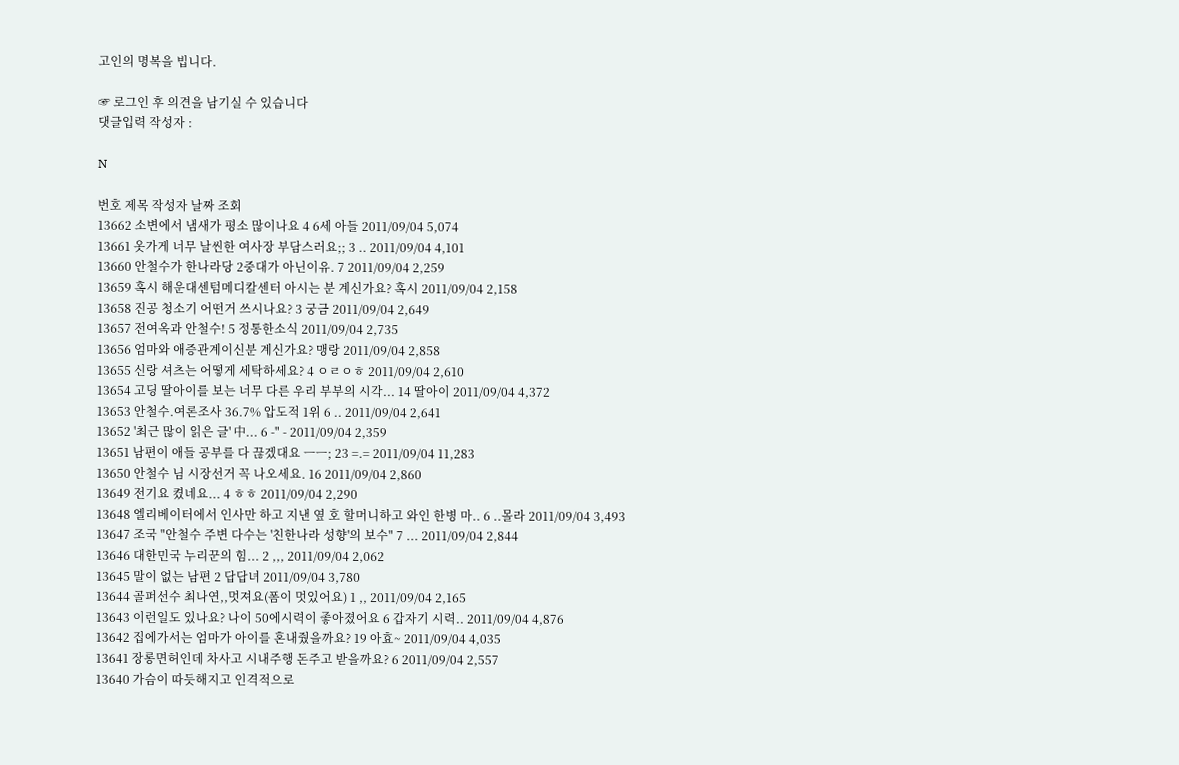고인의 명복을 빕니다.

☞ 로그인 후 의견을 남기실 수 있습니다
댓글입력 작성자 :

N

번호 제목 작성자 날짜 조회
13662 소변에서 냄새가 평소 많이나요 4 6세 아들 2011/09/04 5,074
13661 옷가게 너무 날씬한 여사장 부담스러요;; 3 .. 2011/09/04 4,101
13660 안철수가 한나라당 2중대가 아닌이유. 7 2011/09/04 2,259
13659 혹시 해운대센텀메디칼센터 아시는 분 계신가요? 혹시 2011/09/04 2,158
13658 진공 청소기 어떤거 쓰시나요? 3 궁금 2011/09/04 2,649
13657 전여옥과 안철수! 5 정통한소식 2011/09/04 2,735
13656 엄마와 애증관계이신분 계신가요? 맹랑 2011/09/04 2,858
13655 신랑 셔츠는 어떻게 세탁하세요? 4 ㅇㄹㅇㅎ 2011/09/04 2,610
13654 고딩 딸아이를 보는 너무 다른 우리 부부의 시각... 14 딸아이 2011/09/04 4,372
13653 안철수.여론조사 36.7% 압도적 1위 6 .. 2011/09/04 2,641
13652 '최근 많이 읽은 글' 中... 6 -" - 2011/09/04 2,359
13651 남편이 애들 공부를 다 끊겠대요 ㅡㅡ; 23 =.= 2011/09/04 11,283
13650 안철수 님 시장선거 꼭 나오세요. 16 2011/09/04 2,860
13649 전기요 켰네요... 4 ㅎㅎ 2011/09/04 2,290
13648 엘리베이터에서 인사만 하고 지낸 옆 호 할머니하고 와인 한병 마.. 6 ..몰라 2011/09/04 3,493
13647 조국 "안철수 주변 다수는 '친한나라 성향'의 보수" 7 ... 2011/09/04 2,844
13646 대한민국 누리꾼의 힘... 2 ,,, 2011/09/04 2,062
13645 말이 없는 남편 2 답답녀 2011/09/04 3,780
13644 골퍼선수 최나연,,멋져요(폼이 멋있어요) 1 ,, 2011/09/04 2,165
13643 이런일도 있나요? 나이 50에시력이 좋아졌어요 6 갑자기 시력.. 2011/09/04 4,876
13642 집에가서는 엄마가 아이를 혼내줬을까요? 19 아효~ 2011/09/04 4,035
13641 장롱면허인데 차사고 시내주행 돈주고 받을까요? 6 2011/09/04 2,557
13640 가슴이 따듯해지고 인격적으로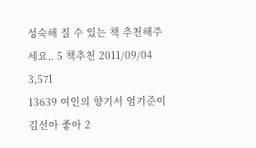성숙해 질 수 있는 책 추천해주세요.. 5 책추천 2011/09/04 3,571
13639 여인의 향기서 엄기준이 김선아 좋아 2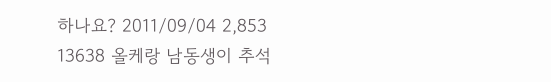하나요? 2011/09/04 2,853
13638 올케랑 남동생이 추석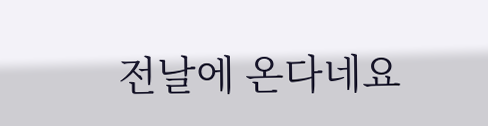전날에 온다네요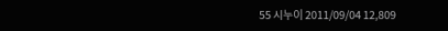55 시누이 2011/09/04 12,809